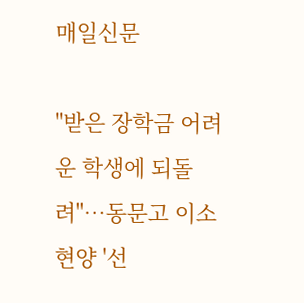매일신문

"받은 장학금 어려운 학생에 되돌려"…동문고 이소현양 '선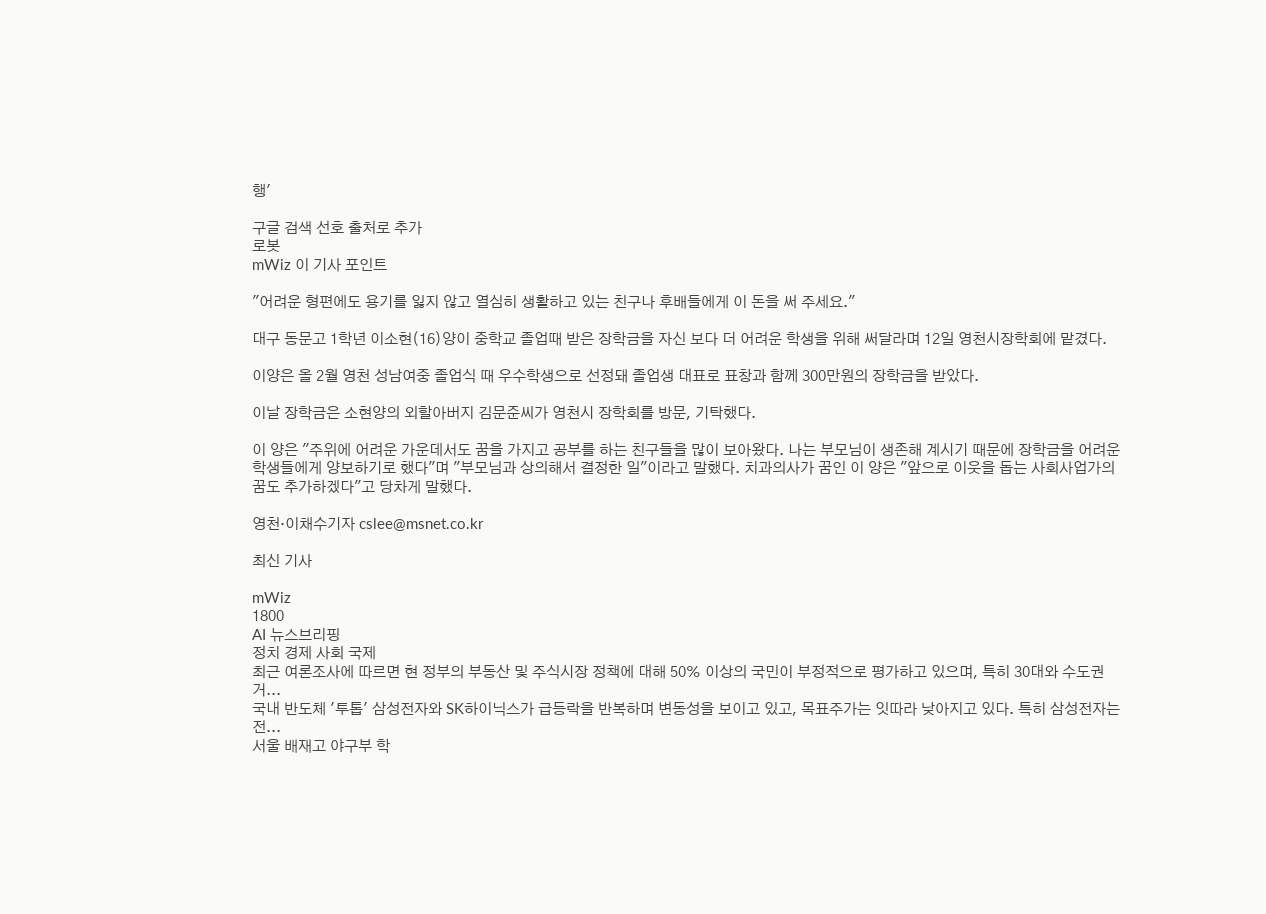행'

구글 검색 선호 출처로 추가
로봇
mWiz 이 기사 포인트

"어려운 형편에도 용기를 잃지 않고 열심히 생활하고 있는 친구나 후배들에게 이 돈을 써 주세요."

대구 동문고 1학년 이소현(16)양이 중학교 졸업때 받은 장학금을 자신 보다 더 어려운 학생을 위해 써달라며 12일 영천시장학회에 맡겼다.

이양은 올 2월 영천 성남여중 졸업식 때 우수학생으로 선정돼 졸업생 대표로 표창과 함께 300만원의 장학금을 받았다.

이날 장학금은 소현양의 외할아버지 김문준씨가 영천시 장학회를 방문, 기탁했다.

이 양은 "주위에 어려운 가운데서도 꿈을 가지고 공부를 하는 친구들을 많이 보아왔다. 나는 부모님이 생존해 계시기 때문에 장학금을 어려운 학생들에게 양보하기로 했다"며 "부모님과 상의해서 결정한 일"이라고 말했다. 치과의사가 꿈인 이 양은 "앞으로 이웃을 돕는 사회사업가의 꿈도 추가하겠다"고 당차게 말했다.

영천·이채수기자 cslee@msnet.co.kr

최신 기사

mWiz
1800
AI 뉴스브리핑
정치 경제 사회 국제
최근 여론조사에 따르면 현 정부의 부동산 및 주식시장 정책에 대해 50% 이상의 국민이 부정적으로 평가하고 있으며, 특히 30대와 수도권 거...
국내 반도체 '투톱' 삼성전자와 SK하이닉스가 급등락을 반복하며 변동성을 보이고 있고, 목표주가는 잇따라 낮아지고 있다. 특히 삼성전자는 전...
서울 배재고 야구부 학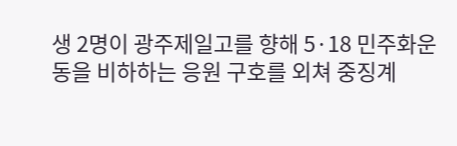생 2명이 광주제일고를 향해 5·18 민주화운동을 비하하는 응원 구호를 외쳐 중징계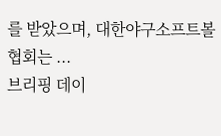를 받았으며, 대한야구소프트볼협회는 ...
브리핑 데이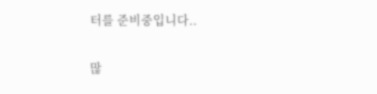터를 준비중입니다..

많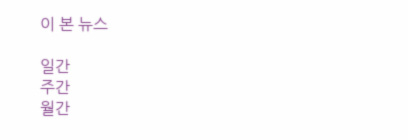이 본 뉴스

일간
주간
월간